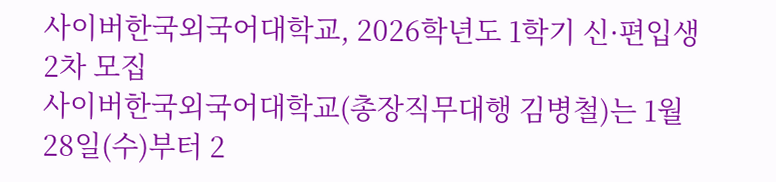사이버한국외국어대학교, 2026학년도 1학기 신·편입생 2차 모집
사이버한국외국어대학교(총장직무대행 김병철)는 1월 28일(수)부터 2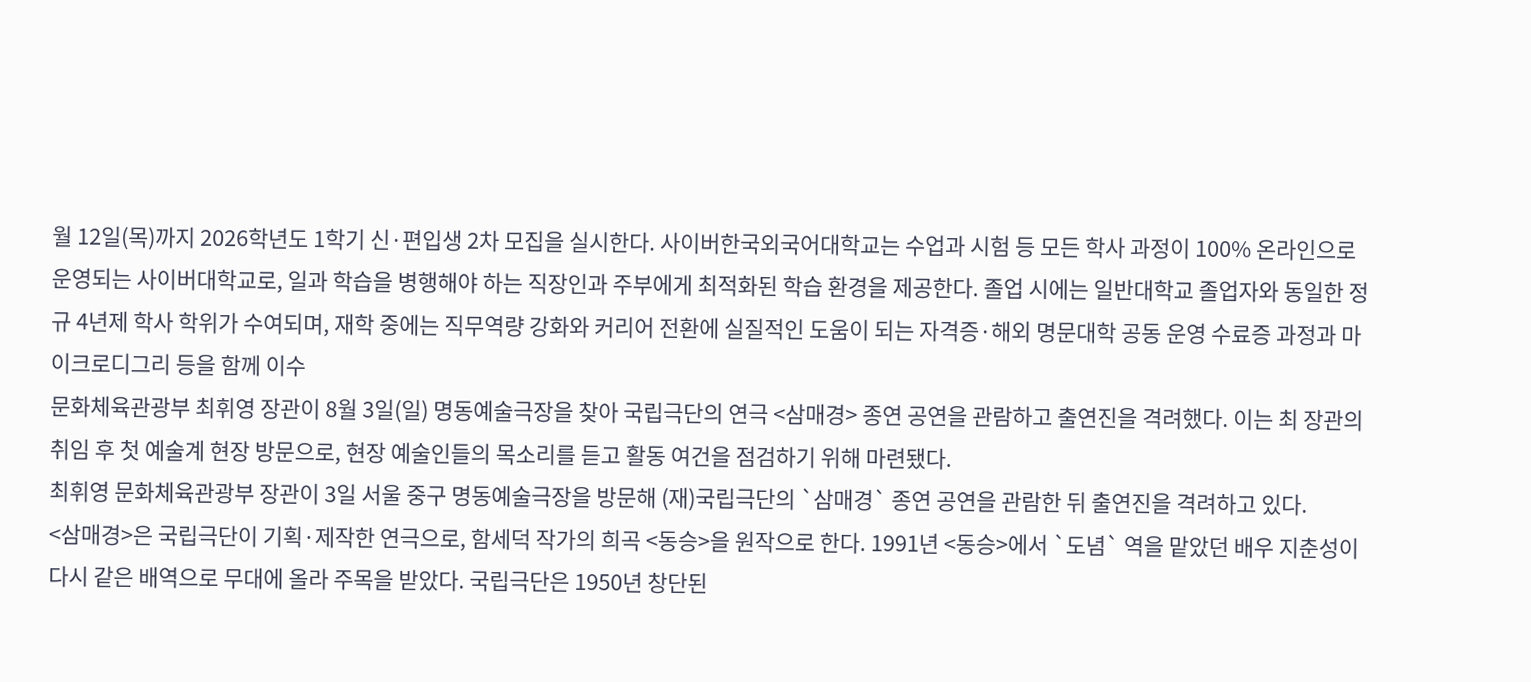월 12일(목)까지 2026학년도 1학기 신·편입생 2차 모집을 실시한다. 사이버한국외국어대학교는 수업과 시험 등 모든 학사 과정이 100% 온라인으로 운영되는 사이버대학교로, 일과 학습을 병행해야 하는 직장인과 주부에게 최적화된 학습 환경을 제공한다. 졸업 시에는 일반대학교 졸업자와 동일한 정규 4년제 학사 학위가 수여되며, 재학 중에는 직무역량 강화와 커리어 전환에 실질적인 도움이 되는 자격증·해외 명문대학 공동 운영 수료증 과정과 마이크로디그리 등을 함께 이수
문화체육관광부 최휘영 장관이 8월 3일(일) 명동예술극장을 찾아 국립극단의 연극 <삼매경> 종연 공연을 관람하고 출연진을 격려했다. 이는 최 장관의 취임 후 첫 예술계 현장 방문으로, 현장 예술인들의 목소리를 듣고 활동 여건을 점검하기 위해 마련됐다.
최휘영 문화체육관광부 장관이 3일 서울 중구 명동예술극장을 방문해 (재)국립극단의 `삼매경` 종연 공연을 관람한 뒤 출연진을 격려하고 있다.
<삼매경>은 국립극단이 기획·제작한 연극으로, 함세덕 작가의 희곡 <동승>을 원작으로 한다. 1991년 <동승>에서 `도념` 역을 맡았던 배우 지춘성이 다시 같은 배역으로 무대에 올라 주목을 받았다. 국립극단은 1950년 창단된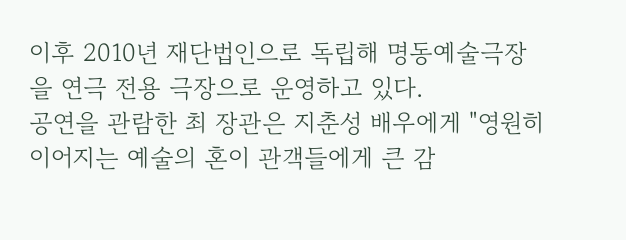이후 2010년 재단법인으로 독립해 명동예술극장을 연극 전용 극장으로 운영하고 있다.
공연을 관람한 최 장관은 지춘성 배우에게 "영원히 이어지는 예술의 혼이 관객들에게 큰 감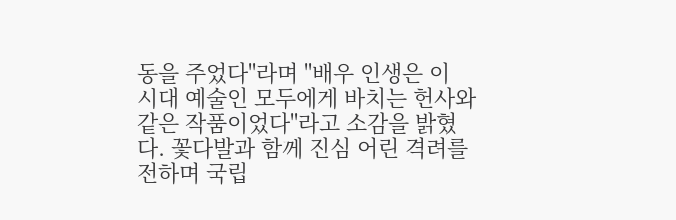동을 주었다"라며 "배우 인생은 이 시대 예술인 모두에게 바치는 헌사와 같은 작품이었다"라고 소감을 밝혔다. 꽃다발과 함께 진심 어린 격려를 전하며 국립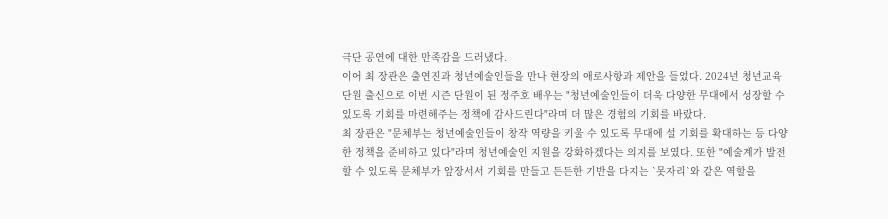극단 공연에 대한 만족감을 드러냈다.
이어 최 장관은 출연진과 청년예술인들을 만나 현장의 애로사항과 제안을 들었다. 2024년 청년교육단원 출신으로 이번 시즌 단원이 된 정주호 배우는 "청년예술인들이 더욱 다양한 무대에서 성장할 수 있도록 기회를 마련해주는 정책에 감사드린다"라며 더 많은 경험의 기회를 바랐다.
최 장관은 "문체부는 청년예술인들이 창작 역량을 키울 수 있도록 무대에 설 기회를 확대하는 등 다양한 정책을 준비하고 있다"라며 청년예술인 지원을 강화하겠다는 의지를 보였다. 또한 "예술계가 발전할 수 있도록 문체부가 앞장서서 기회를 만들고 든든한 기반을 다지는 `못자리`와 같은 역할을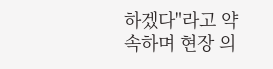하겠다"라고 약속하며 현장 의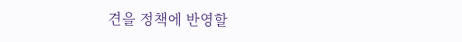견을 정책에 반영할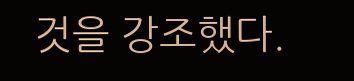것을 강조했다.